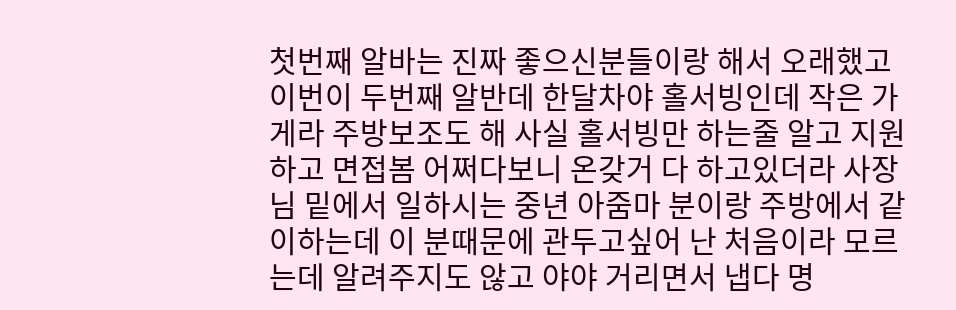첫번째 알바는 진짜 좋으신분들이랑 해서 오래했고 이번이 두번째 알반데 한달차야 홀서빙인데 작은 가게라 주방보조도 해 사실 홀서빙만 하는줄 알고 지원하고 면접봄 어쩌다보니 온갖거 다 하고있더라 사장님 밑에서 일하시는 중년 아줌마 분이랑 주방에서 같이하는데 이 분때문에 관두고싶어 난 처음이라 모르는데 알려주지도 않고 야야 거리면서 냅다 명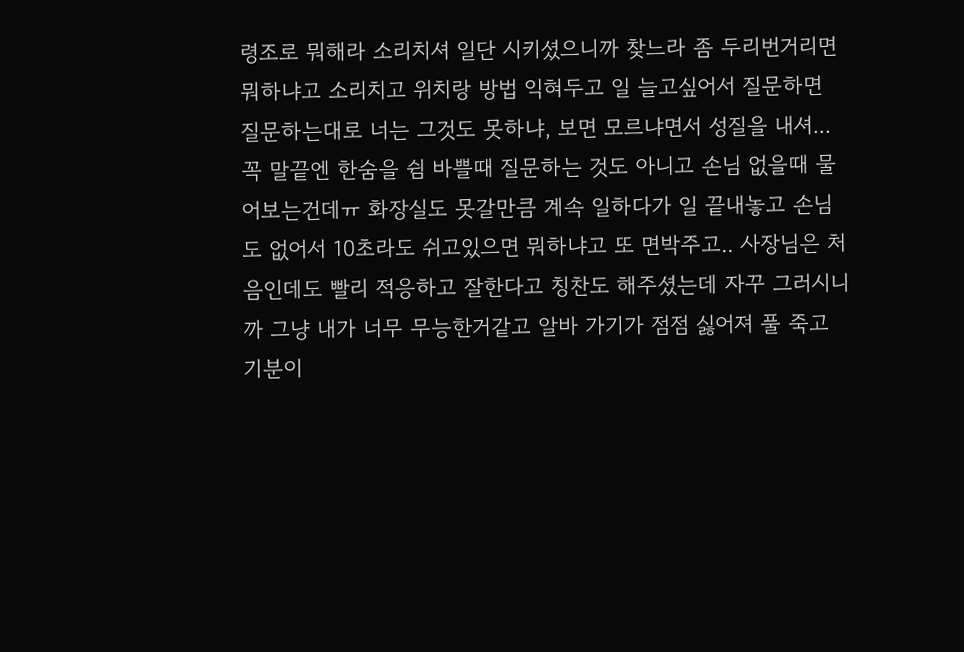령조로 뭐해라 소리치셔 일단 시키셨으니까 찾느라 좀 두리번거리면 뭐하냐고 소리치고 위치랑 방법 익혀두고 일 늘고싶어서 질문하면 질문하는대로 너는 그것도 못하냐, 보면 모르냐면서 성질을 내셔... 꼭 말끝엔 한숨을 쉼 바쁠때 질문하는 것도 아니고 손님 없을때 물어보는건데ㅠ 화장실도 못갈만큼 계속 일하다가 일 끝내놓고 손님도 없어서 10초라도 쉬고있으면 뭐하냐고 또 면박주고.. 사장님은 처음인데도 빨리 적응하고 잘한다고 칭찬도 해주셨는데 자꾸 그러시니까 그냥 내가 너무 무능한거같고 알바 가기가 점점 싫어져 풀 죽고 기분이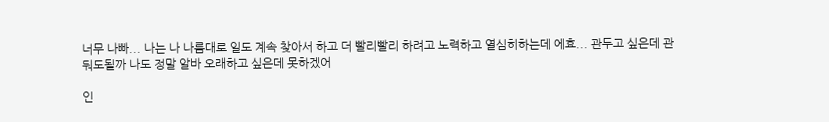너무 나빠... 나는 나 나름대로 일도 계속 찾아서 하고 더 빨리빨리 하려고 노력하고 열심히하는데 에효... 관두고 싶은데 관둬도될까 나도 정말 알바 오래하고 싶은데 못하겠어

인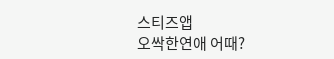스티즈앱
오싹한연애 어때?